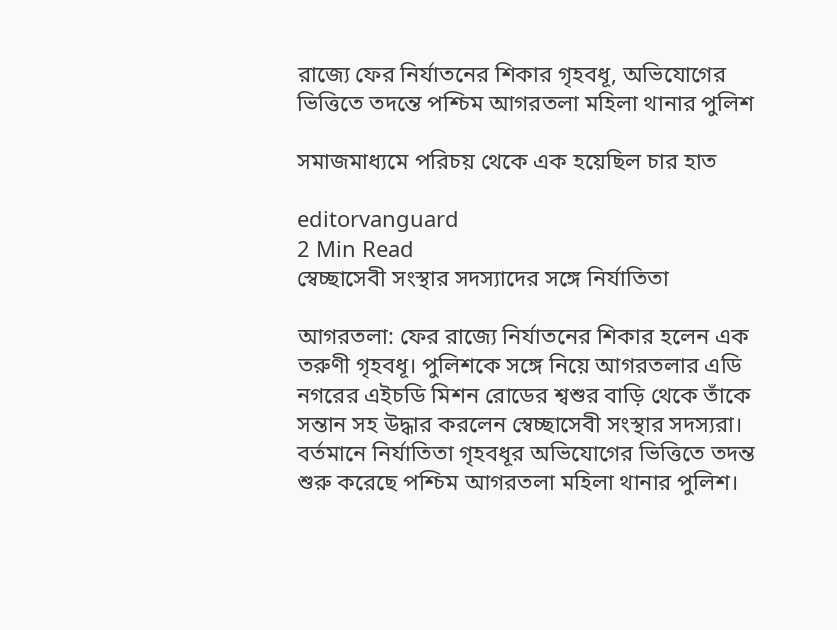রাজ্যে ফের নির্যাতনের শিকার গৃহবধূ, অভিযোগের ভিত্তিতে তদন্তে পশ্চিম আগরতলা মহিলা থানার পুলিশ

সমাজমাধ্যমে পরিচয় থেকে এক হয়েছিল চার হাত

editorvanguard
2 Min Read
স্বেচ্ছাসেবী সংস্থার সদস্যাদের সঙ্গে নির্যাতিতা

আগরতলা: ফের রাজ্যে নির্যাতনের শিকার হলেন এক তরুণী গৃহবধূ। পুলিশকে সঙ্গে নিয়ে আগরতলার এডি নগরের এইচডি মিশন রোডের শ্বশুর বাড়ি থেকে তাঁকে সন্তান সহ উদ্ধার করলেন স্বেচ্ছাসেবী সংস্থার সদস্যরা। বর্তমানে নির্যাতিতা গৃহবধূর অভিযোগের ভিত্তিতে তদন্ত শুরু করেছে পশ্চিম আগরতলা মহিলা থানার পুলিশ।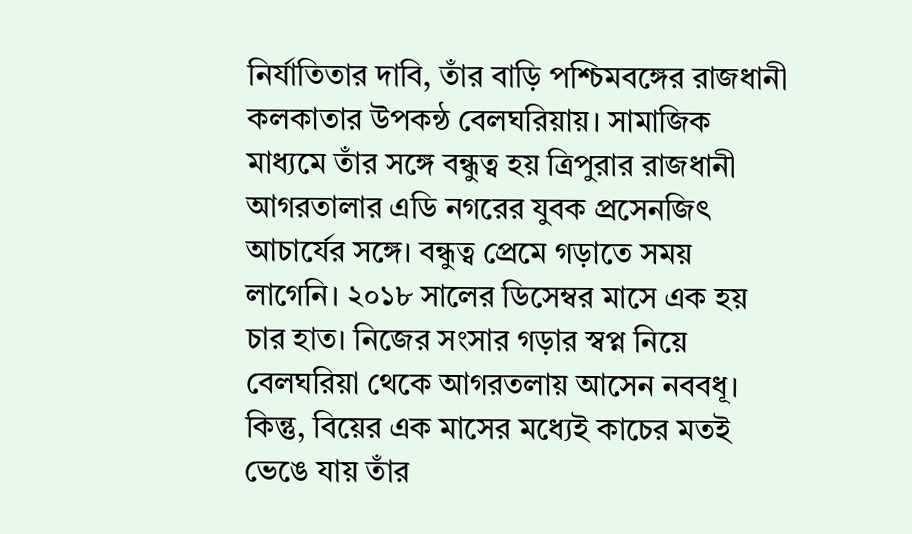নির্যাতিতার দাবি, তাঁর বাড়ি পশ্চিমবঙ্গের রাজধানী কলকাতার উপকন্ঠ বেলঘরিয়ায়। সামাজিক মাধ্যমে তাঁর সঙ্গে বন্ধুত্ব হয় ত্রিপুরার রাজধানী আগরতালার এডি নগরের যুবক প্রসেনজিৎ আচার্যের সঙ্গে। বন্ধুত্ব প্রেমে গড়াতে সময় লাগেনি। ২০১৮ সালের ডিসেম্বর মাসে এক হয় চার হাত। নিজের সংসার গড়ার স্বপ্ন নিয়ে বেলঘরিয়া থেকে আগরতলায় আসেন নববধূ। কিন্তু, বিয়ের এক মাসের মধ্যেই কাচের মতই ভেঙে যায় তাঁর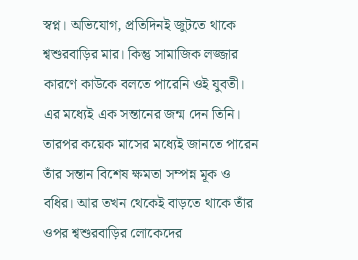স্বপ্ন। অভিযোগ, প্রতিদিনই জুটতে থাকে শ্বশুরবাড়ির মার। কিন্তু সামাজিক লজ্জার কারণে কাউকে বলতে পারেনি ওই যুবতী। এর মধ্যেই এক সন্তানের জন্ম দেন তিনি। তারপর কয়েক মাসের মধ্যেই জানতে পারেন তাঁর সন্তান বিশেষ ক্ষমতা সম্পন্ন মূক ও বধির। আর তখন থেকেই বাড়তে থাকে তাঁর ওপর শ্বশুরবাড়ির লোকেদের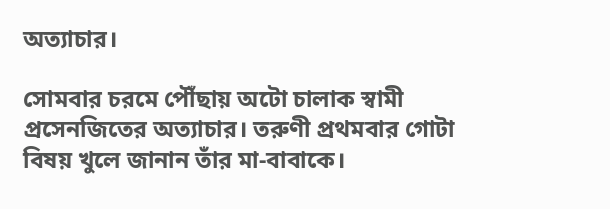অত্যাচার।

সোমবার চরমে পৌঁছায় অটো চালাক স্বামী প্রসেনজিতের অত্যাচার। তরুণী প্রথমবার গোটা বিষয় খুলে জানান তাঁর মা-বাবাকে।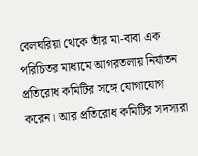বেলঘরিয়া থেকে তাঁর মা-বাবা এক পরিচিতর মাধ্যমে আগরতলায় নির্যাতন প্রতিরোধ কমিটির সঙ্গে যোগাযোগ করেন। আর প্রতিরোধ কমিটির সদস্যরা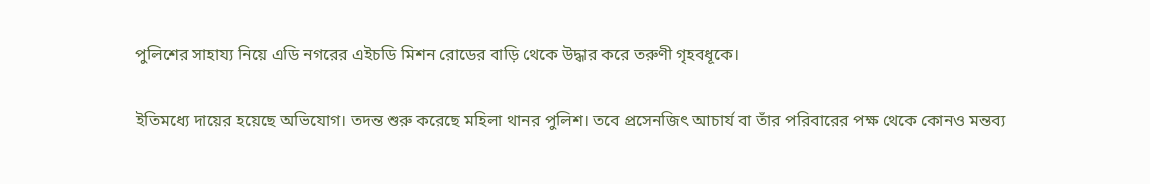পুলিশের সাহায্য নিয়ে এডি নগরের এইচডি মিশন রোডের বাড়ি থেকে উদ্ধার করে তরুণী গৃহবধূকে।

ইতিমধ্যে দায়ের হয়েছে অভিযোগ। তদন্ত শুরু করেছে মহিলা থানর পুলিশ। তবে প্রসেনজিৎ আচার্য বা তাঁর পরিবারের পক্ষ থেকে কোনও মন্তব্য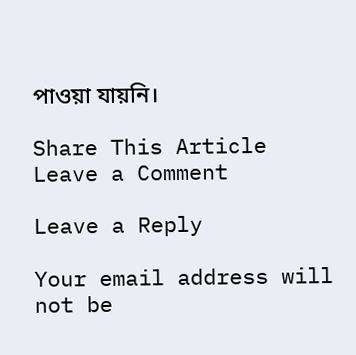পাওয়া যায়নি।

Share This Article
Leave a Comment

Leave a Reply

Your email address will not be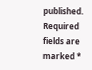published. Required fields are marked *